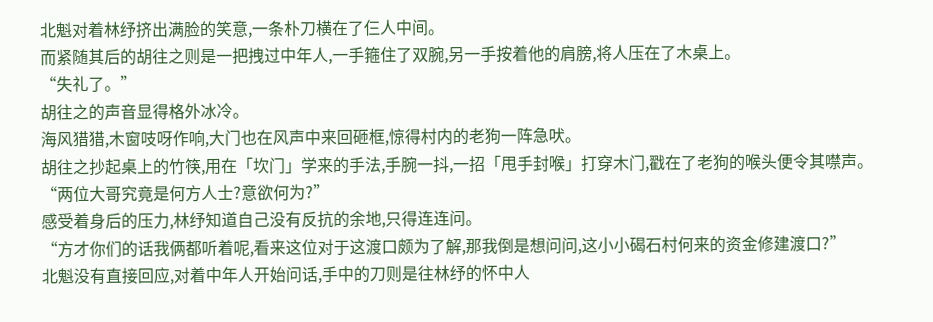北魁对着林纾挤出满脸的笑意,一条朴刀横在了仨人中间。
而紧随其后的胡往之则是一把拽过中年人,一手箍住了双腕,另一手按着他的肩膀,将人压在了木桌上。
“失礼了。”
胡往之的声音显得格外冰冷。
海风猎猎,木窗吱呀作响,大门也在风声中来回砸框,惊得村内的老狗一阵急吠。
胡往之抄起桌上的竹筷,用在「坎门」学来的手法,手腕一抖,一招「甩手封喉」打穿木门,戳在了老狗的喉头便令其噤声。
“两位大哥究竟是何方人士?意欲何为?”
感受着身后的压力,林纾知道自己没有反抗的余地,只得连连问。
“方才你们的话我俩都听着呢,看来这位对于这渡口颇为了解,那我倒是想问问,这小小碣石村何来的资金修建渡口?”
北魁没有直接回应,对着中年人开始问话,手中的刀则是往林纾的怀中人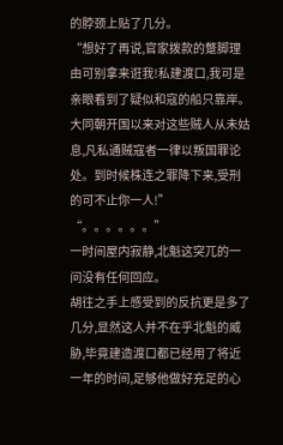的脖颈上贴了几分。
“想好了再说,官家拨款的蹩脚理由可别拿来诳我!私建渡口,我可是亲眼看到了疑似和寇的船只靠岸。大同朝开国以来对这些贼人从未姑息,凡私通贼寇者一律以叛国罪论处。到时候株连之罪降下来,受刑的可不止你一人!”
“。。。。。。”
一时间屋内寂静,北魁这突兀的一问没有任何回应。
胡往之手上感受到的反抗更是多了几分,显然这人并不在乎北魁的威胁,毕竟建造渡口都已经用了将近一年的时间,足够他做好充足的心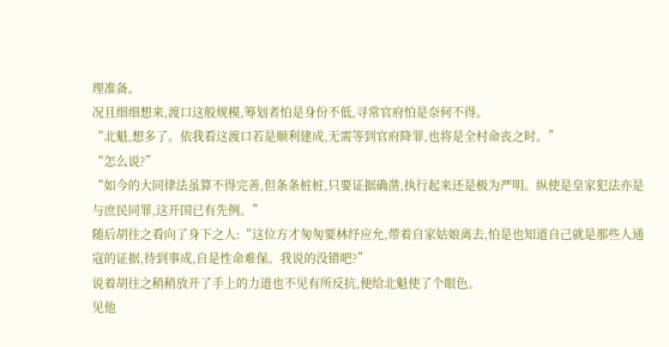理准备。
况且细细想来,渡口这般规模,筹划者怕是身份不低,寻常官府怕是奈何不得。
“北魁,想多了。依我看这渡口若是顺利建成,无需等到官府降罪,也将是全村命丧之时。”
“怎么说?”
“如今的大同律法虽算不得完善,但条条桩桩,只要证据确凿,执行起来还是极为严明。纵使是皇家犯法亦是与庶民同罪,这开国已有先例。”
随后胡往之看向了身下之人:“这位方才匆匆要林纾应允,带着自家姑娘离去,怕是也知道自己就是那些人通寇的证据,待到事成,自是性命难保。我说的没错吧?”
说着胡往之稍稍放开了手上的力道也不见有所反抗,便给北魁使了个眼色。
见他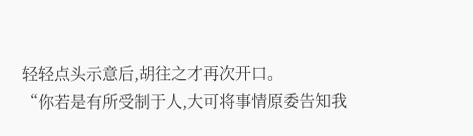轻轻点头示意后,胡往之才再次开口。
“你若是有所受制于人,大可将事情原委告知我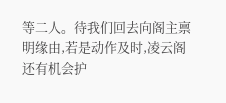等二人。待我们回去向阁主禀明缘由,若是动作及时,凌云阁还有机会护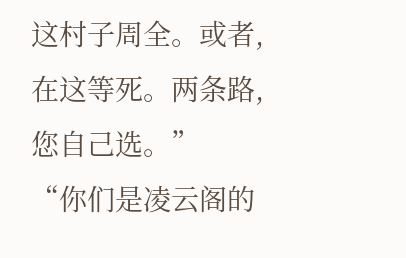这村子周全。或者,在这等死。两条路,您自己选。”
“你们是凌云阁的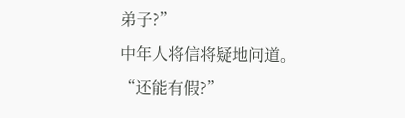弟子?”
中年人将信将疑地问道。
“还能有假?”